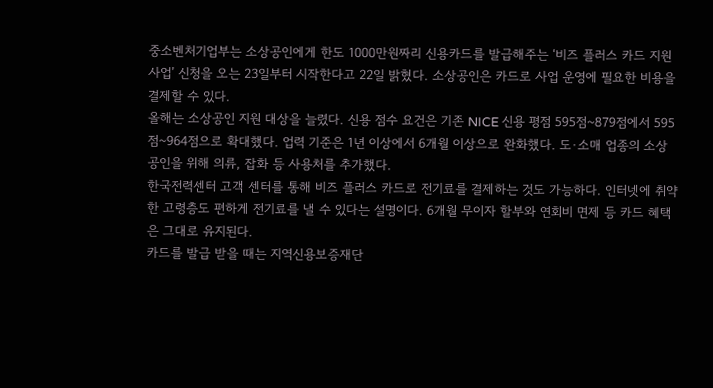중소벤처기업부는 소상공인에게 한도 1000만원짜리 신용카드를 발급해주는 ‘비즈 플러스 카드 지원 사업’ 신청을 오는 23일부터 시작한다고 22일 밝혔다. 소상공인은 카드로 사업 운영에 필요한 비용을 결제할 수 있다.
올해는 소상공인 지원 대상을 늘렸다. 신용 점수 요건은 기존 NICE 신용 평점 595점~879점에서 595점~964점으로 확대했다. 업력 기준은 1년 이상에서 6개월 이상으로 완화했다. 도·소매 업종의 소상공인을 위해 의류, 잡화 등 사용처를 추가했다.
한국전력센터 고객 센터를 통해 비즈 플러스 카드로 전기료를 결제하는 것도 가능하다. 인터넷에 취약한 고령층도 편하게 전기료를 낼 수 있다는 설명이다. 6개월 무이자 할부와 연회비 면제 등 카드 혜택은 그대로 유지된다.
카드를 발급 받을 때는 지역신용보증재단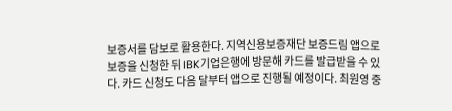보증서를 담보로 활용한다. 지역신용보증재단 보증드림 앱으로 보증을 신청한 뒤 IBK기업은행에 방문해 카드를 발급받을 수 있다. 카드 신청도 다음 달부터 앱으로 진행될 예정이다. 최원영 중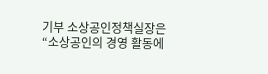기부 소상공인정책실장은 “소상공인의 경영 활동에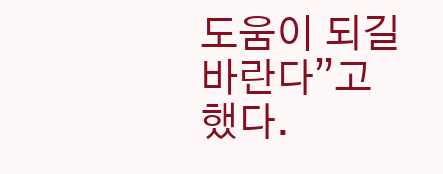도움이 되길 바란다”고 했다.